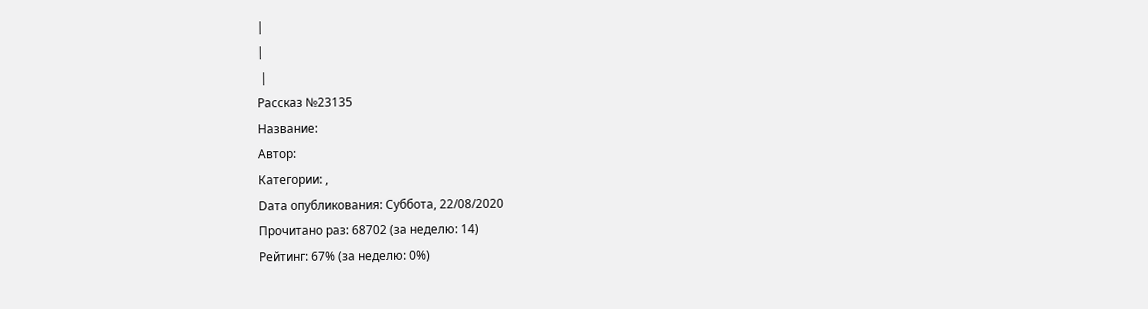|
|
 |
Рассказ №23135
Название:
Автор:
Категории: ,
Dата опубликования: Суббота, 22/08/2020
Прочитано раз: 68702 (за неделю: 14)
Рейтинг: 67% (за неделю: 0%)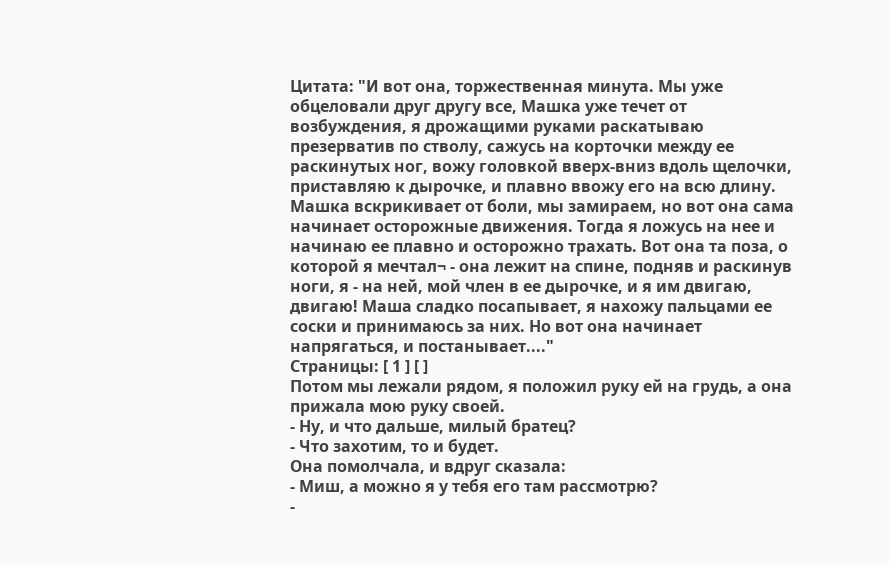Цитата: "И вот она, торжественная минута. Мы уже обцеловали друг другу все, Машка уже течет от возбуждения, я дрожащими руками раскатываю презерватив по стволу, сажусь на корточки между ее раскинутых ног, вожу головкой вверх-вниз вдоль щелочки, приставляю к дырочке, и плавно ввожу его на всю длину. Машка вскрикивает от боли, мы замираем, но вот она сама начинает осторожные движения. Тогда я ложусь на нее и начинаю ее плавно и осторожно трахать. Вот она та поза, о которой я мечтал¬ - она лежит на спине, подняв и раскинув ноги, я - на ней, мой член в ее дырочке, и я им двигаю, двигаю! Маша сладко посапывает, я нахожу пальцами ее соски и принимаюсь за них. Но вот она начинает напрягаться, и постанывает...."
Страницы: [ 1 ] [ ]
Потом мы лежали рядом, я положил руку ей на грудь, а она прижала мою руку своей.
- Ну, и что дальше, милый братец?
- Что захотим, то и будет.
Она помолчала, и вдруг сказала:
- Миш, а можно я у тебя его там рассмотрю?
-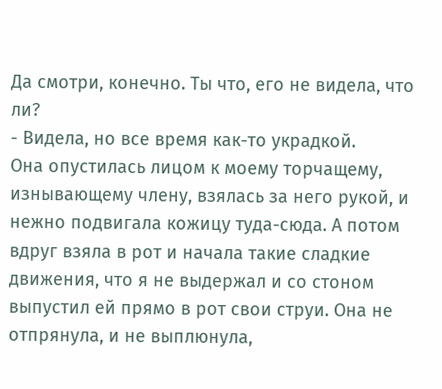Да смотри, конечно. Ты что, его не видела, что ли?
- Видела, но все время как-то украдкой.
Она опустилась лицом к моему торчащему, изнывающему члену, взялась за него рукой, и нежно подвигала кожицу туда-сюда. А потом вдруг взяла в рот и начала такие сладкие движения, что я не выдержал и со стоном выпустил ей прямо в рот свои струи. Она не отпрянула, и не выплюнула,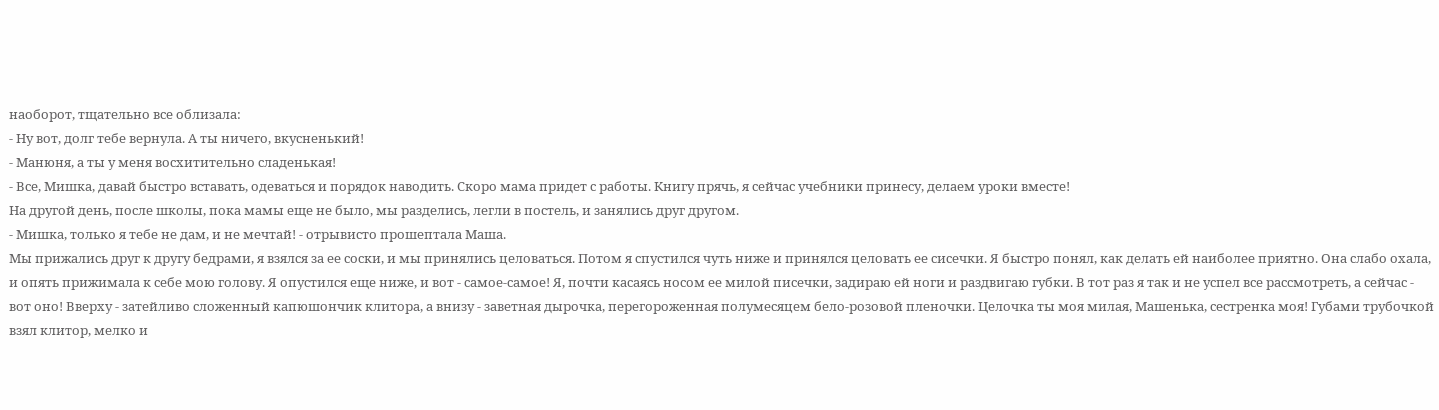наоборот, тщательно все облизала:
- Ну вот, долг тебе вернула. А ты ничего, вкусненький!
- Манюня, а ты у меня восхитительно сладенькая!
- Все, Мишка, давай быстро вставать, одеваться и порядок наводить. Скоро мама придет с работы. Книгу прячь, я сейчас учебники принесу, делаем уроки вместе!
На другой день, после школы, пока мамы еще не было, мы разделись, легли в постель, и занялись друг другом.
- Мишка, только я тебе не дам, и не мечтай! - отрывисто прошептала Маша.
Мы прижались друг к другу бедрами, я взялся за ее соски, и мы принялись целоваться. Потом я спустился чуть ниже и принялся целовать ее сисечки. Я быстро понял, как делать ей наиболее приятно. Она слабо охала, и опять прижимала к себе мою голову. Я опустился еще ниже, и вот - самое-самое! Я, почти касаясь носом ее милой писечки, задираю ей ноги и раздвигаю губки. В тот раз я так и не успел все рассмотреть, а сейчас - вот оно! Вверху - затейливо сложенный капюшончик клитора, а внизу - заветная дырочка, перегороженная полумесяцем бело-розовой пленочки. Целочка ты моя милая, Машенька, сестренка моя! Губами трубочкой взял клитор, мелко и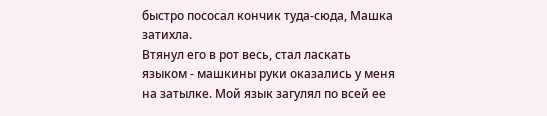быстро пососал кончик туда-сюда, Машка затихла.
Втянул его в рот весь, стал ласкать языком - машкины руки оказались у меня на затылке. Мой язык загулял по всей ее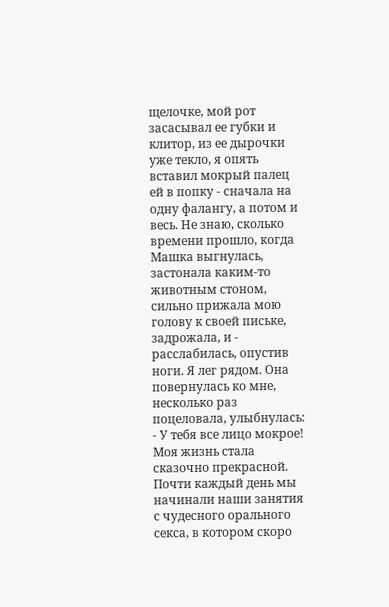щелочке, мой рот засасывал ее губки и клитор, из ее дырочки уже текло, я опять вставил мокрый палец ей в попку - сначала на одну фалангу, а потом и весь. Не знаю, сколько времени прошло, когда Машка выгнулась, застонала каким-то животным стоном, сильно прижала мою голову к своей письке, задрожала, и - расслабилась, опустив ноги. Я лег рядом. Она повернулась ко мне, несколько раз поцеловала, улыбнулась:
- У тебя все лицо мокрое!
Моя жизнь стала сказочно прекрасной. Почти каждый день мы начинали наши занятия с чудесного орального секса, в котором скоро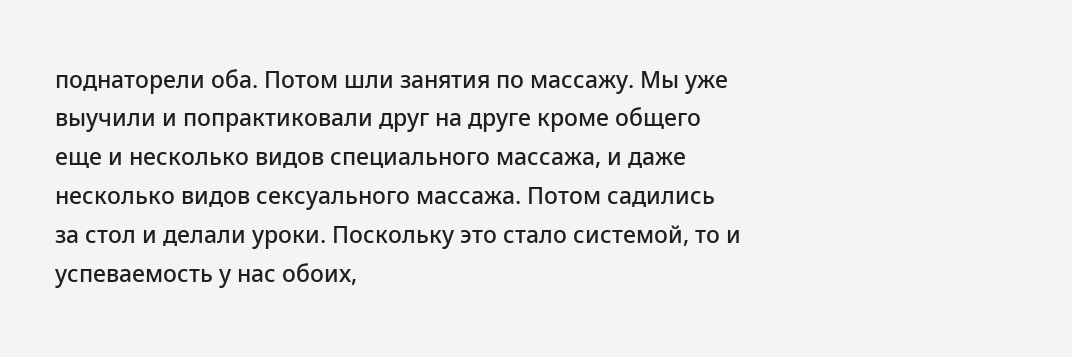поднаторели оба. Потом шли занятия по массажу. Мы уже выучили и попрактиковали друг на друге кроме общего еще и несколько видов специального массажа, и даже несколько видов сексуального массажа. Потом садились за стол и делали уроки. Поскольку это стало системой, то и успеваемость у нас обоих,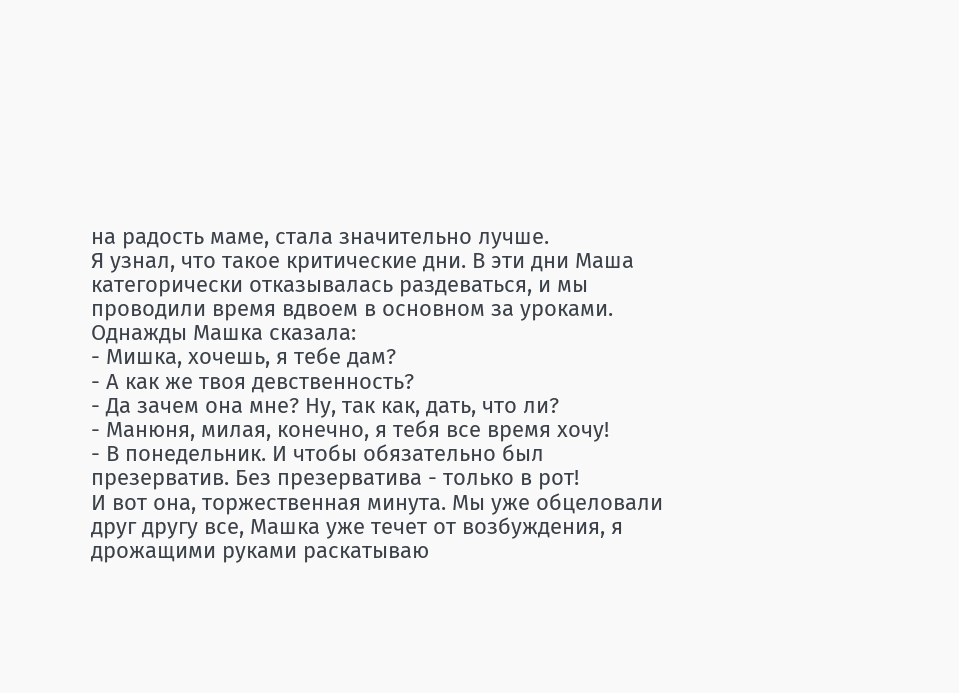на радость маме, стала значительно лучше.
Я узнал, что такое критические дни. В эти дни Маша категорически отказывалась раздеваться, и мы проводили время вдвоем в основном за уроками.
Однажды Машка сказала:
- Мишка, хочешь, я тебе дам?
- А как же твоя девственность?
- Да зачем она мне? Ну, так как, дать, что ли?
- Манюня, милая, конечно, я тебя все время хочу!
- В понедельник. И чтобы обязательно был презерватив. Без презерватива - только в рот!
И вот она, торжественная минута. Мы уже обцеловали друг другу все, Машка уже течет от возбуждения, я дрожащими руками раскатываю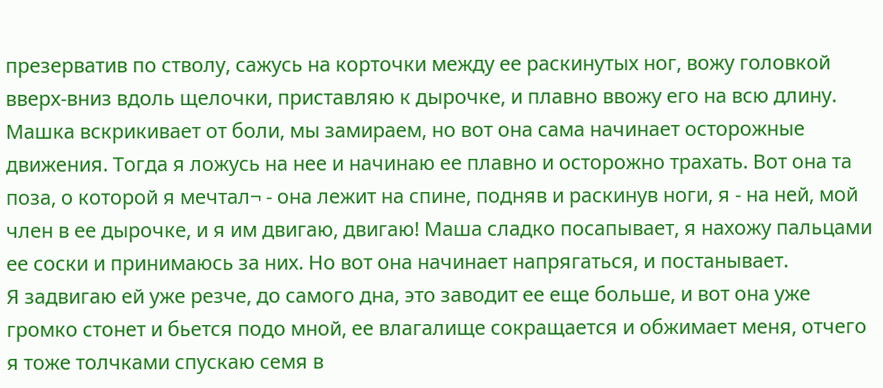презерватив по стволу, сажусь на корточки между ее раскинутых ног, вожу головкой вверх-вниз вдоль щелочки, приставляю к дырочке, и плавно ввожу его на всю длину. Машка вскрикивает от боли, мы замираем, но вот она сама начинает осторожные движения. Тогда я ложусь на нее и начинаю ее плавно и осторожно трахать. Вот она та поза, о которой я мечтал¬ - она лежит на спине, подняв и раскинув ноги, я - на ней, мой член в ее дырочке, и я им двигаю, двигаю! Маша сладко посапывает, я нахожу пальцами ее соски и принимаюсь за них. Но вот она начинает напрягаться, и постанывает.
Я задвигаю ей уже резче, до самого дна, это заводит ее еще больше, и вот она уже громко стонет и бьется подо мной, ее влагалище сокращается и обжимает меня, отчего я тоже толчками спускаю семя в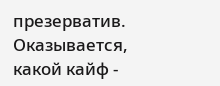презерватив. Оказывается, какой кайф -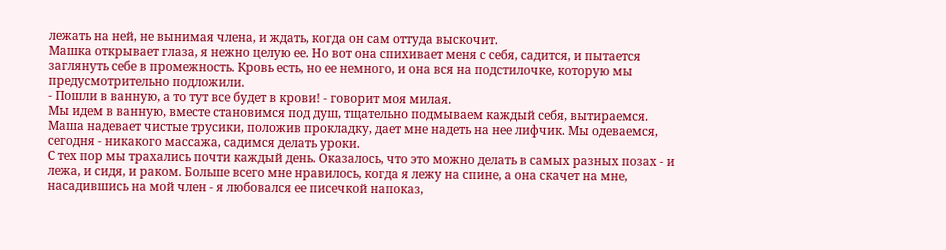лежать на ней, не вынимая члена, и ждать, когда он сам оттуда выскочит.
Машка открывает глаза, я нежно целую ее. Но вот она спихивает меня с себя, садится, и пытается заглянуть себе в промежность. Кровь есть, но ее немного, и она вся на подстилочке, которую мы предусмотрительно подложили.
- Пошли в ванную, а то тут все будет в крови! - говорит моя милая.
Мы идем в ванную, вместе становимся под душ, тщательно подмываем каждый себя, вытираемся. Маша надевает чистые трусики, положив прокладку, дает мне надеть на нее лифчик. Мы одеваемся, сегодня - никакого массажа, садимся делать уроки.
С тех пор мы трахались почти каждый день. Оказалось, что это можно делать в самых разных позах - и лежа, и сидя, и раком. Больше всего мне нравилось, когда я лежу на спине, а она скачет на мне, насадившись на мой член - я любовался ее писечкой напоказ,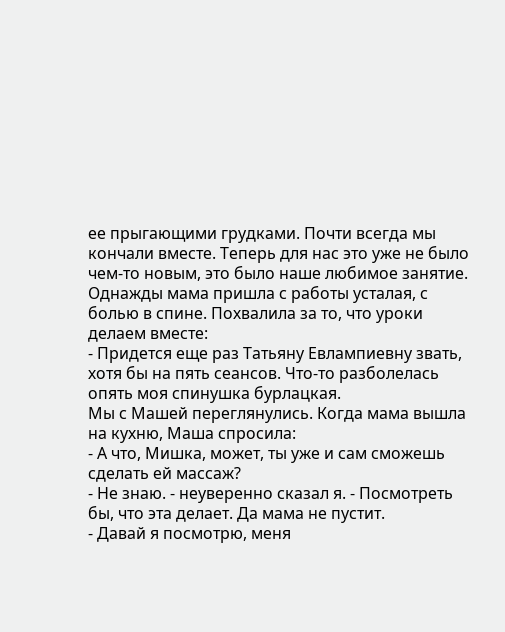ее прыгающими грудками. Почти всегда мы кончали вместе. Теперь для нас это уже не было чем-то новым, это было наше любимое занятие.
Однажды мама пришла с работы усталая, с болью в спине. Похвалила за то, что уроки делаем вместе:
- Придется еще раз Татьяну Евлампиевну звать, хотя бы на пять сеансов. Что-то разболелась опять моя спинушка бурлацкая.
Мы с Машей переглянулись. Когда мама вышла на кухню, Маша спросила:
- А что, Мишка, может, ты уже и сам сможешь сделать ей массаж?
- Не знаю. - неуверенно сказал я. - Посмотреть бы, что эта делает. Да мама не пустит.
- Давай я посмотрю, меня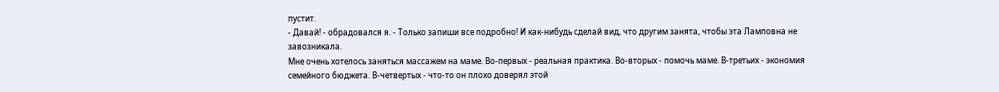пустит.
- Давай! - обрадовался я. - Только запиши все подробно! И как-нибудь сделай вид, что другим занята, чтобы эта Ламповна не завозникала.
Мне очень хотелось заняться массажем на маме. Во-первых - реальная практика. Во-вторых - помочь маме. В-третьих - экономия семейного бюджета. В-четвертых - что-то он плохо доверял этой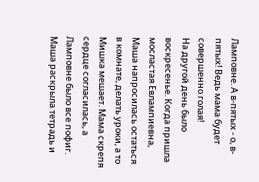Ламповне. А в-пятых - о, в-пятых! Ведь мама будет совершенно голая!
На другой день было воскресенье. Когда пришла мосластая Евлампиевна, Маша напросилась остаться в комнате, делать уроки, а то Мишка мешает. Мама скрепя сердце согласилась, а Ламповне было все пофиг. Маша раскрыла тетрадь и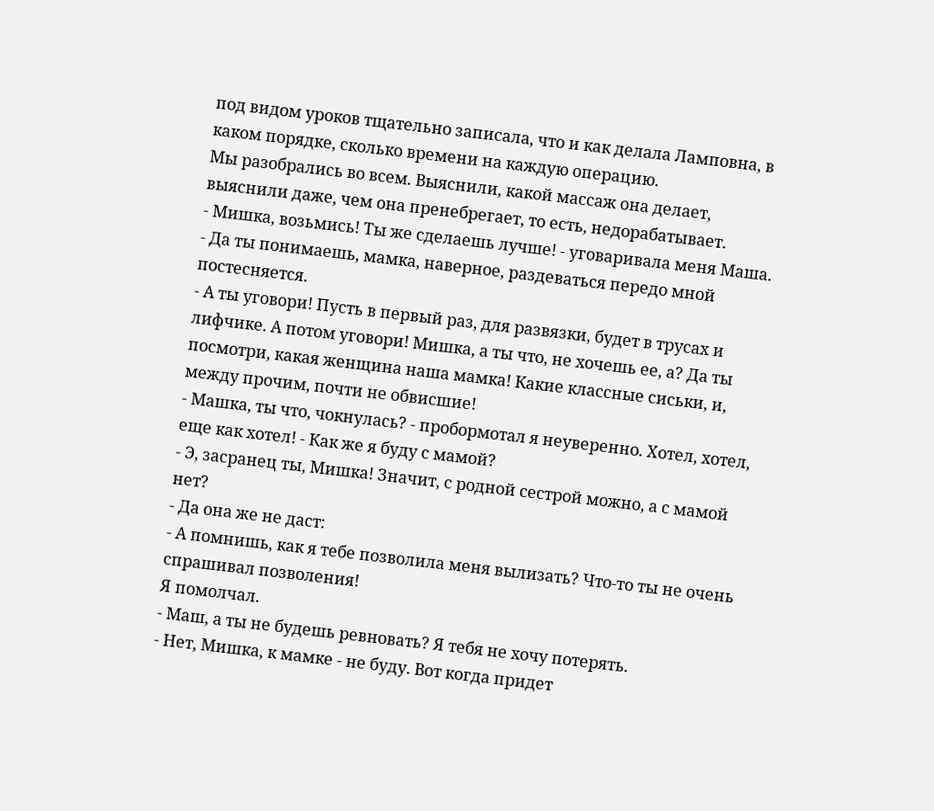под видом уроков тщательно записала, что и как делала Ламповна, в каком порядке, сколько времени на каждую операцию.
Мы разобрались во всем. Выяснили, какой массаж она делает, выяснили даже, чем она пренебрегает, то есть, недорабатывает.
- Мишка, возьмись! Ты же сделаешь лучше! - уговаривала меня Маша.
- Да ты понимаешь, мамка, наверное, раздеваться передо мной постесняется.
- А ты уговори! Пусть в первый раз, для развязки, будет в трусах и лифчике. А потом уговори! Мишка, а ты что, не хочешь ее, а? Да ты посмотри, какая женщина наша мамка! Какие классные сиськи, и, между прочим, почти не обвисшие!
- Машка, ты что, чокнулась? - пробормотал я неуверенно. Хотел, хотел, еще как хотел! - Как же я буду с мамой?
- Э, засранец ты, Мишка! Значит, с родной сестрой можно, а с мамой нет?
- Да она же не даст:
- А помнишь, как я тебе позволила меня вылизать? Что-то ты не очень спрашивал позволения!
Я помолчал.
- Маш, а ты не будешь ревновать? Я тебя не хочу потерять.
- Нет, Мишка, к мамке - не буду. Вот когда придет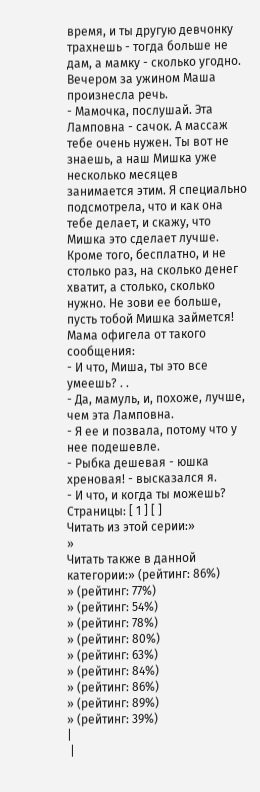время, и ты другую девчонку трахнешь - тогда больше не дам, а мамку - сколько угодно.
Вечером за ужином Маша произнесла речь.
- Мамочка, послушай. Эта Ламповна - сачок. А массаж тебе очень нужен. Ты вот не знаешь, а наш Мишка уже несколько месяцев занимается этим. Я специально подсмотрела, что и как она тебе делает, и скажу, что Мишка это сделает лучше. Кроме того, бесплатно, и не столько раз, на сколько денег хватит, а столько, сколько нужно. Не зови ее больше, пусть тобой Мишка займется!
Мама офигела от такого сообщения:
- И что, Миша, ты это все умеешь? . .
- Да, мамуль, и, похоже, лучше, чем эта Ламповна.
- Я ее и позвала, потому что у нее подешевле.
- Рыбка дешевая - юшка хреновая! - высказался я.
- И что, и когда ты можешь?
Страницы: [ 1 ] [ ]
Читать из этой серии:»
»
Читать также в данной категории:» (рейтинг: 86%)
» (рейтинг: 77%)
» (рейтинг: 54%)
» (рейтинг: 78%)
» (рейтинг: 80%)
» (рейтинг: 63%)
» (рейтинг: 84%)
» (рейтинг: 86%)
» (рейтинг: 89%)
» (рейтинг: 39%)
|
 |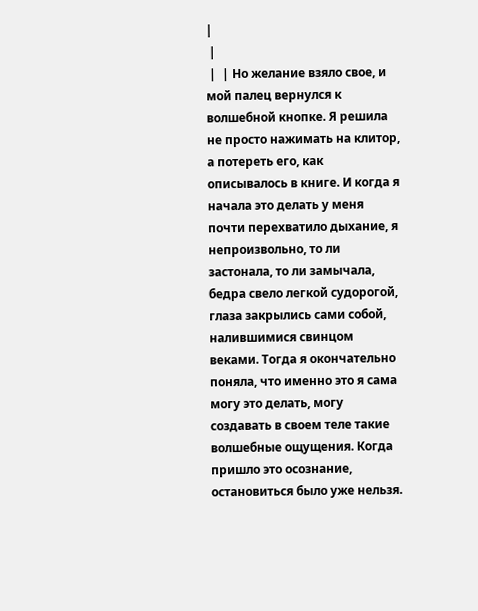|
 |
 |  | Но желание взяло свое, и мой палец вернулся к волшебной кнопке. Я решила не просто нажимать на клитор, а потереть его, как описывалось в книге. И когда я начала это делать у меня почти перехватило дыхание, я непроизвольно, то ли застонала, то ли замычала, бедра свело легкой судорогой, глаза закрылись сами собой, налившимися свинцом веками. Тогда я окончательно поняла, что именно это я сама могу это делать, могу создавать в своем теле такие волшебные ощущения. Когда пришло это осознание, остановиться было уже нельзя.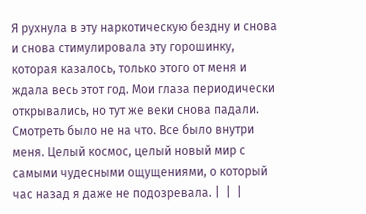Я рухнула в эту наркотическую бездну и снова и снова стимулировала эту горошинку, которая казалось, только этого от меня и ждала весь этот год. Мои глаза периодически открывались, но тут же веки снова падали. Смотреть было не на что. Все было внутри меня. Целый космос, целый новый мир с самыми чудесными ощущениями, о который час назад я даже не подозревала. |  |  |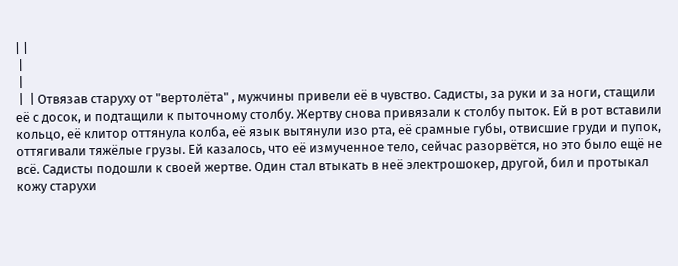| |
 |
 |
 |  | Отвязав старуху от "вертолёта" , мужчины привели её в чувство. Садисты, за руки и за ноги, стащили её с досок, и подтащили к пыточному столбу. Жертву снова привязали к столбу пыток. Ей в рот вставили кольцо, её клитор оттянула колба, её язык вытянули изо рта, её срамные губы, отвисшие груди и пупок, оттягивали тяжёлые грузы. Ей казалось, что её измученное тело, сейчас разорвётся, но это было ещё не всё. Садисты подошли к своей жертве. Один стал втыкать в неё электрошокер, другой, бил и протыкал кожу старухи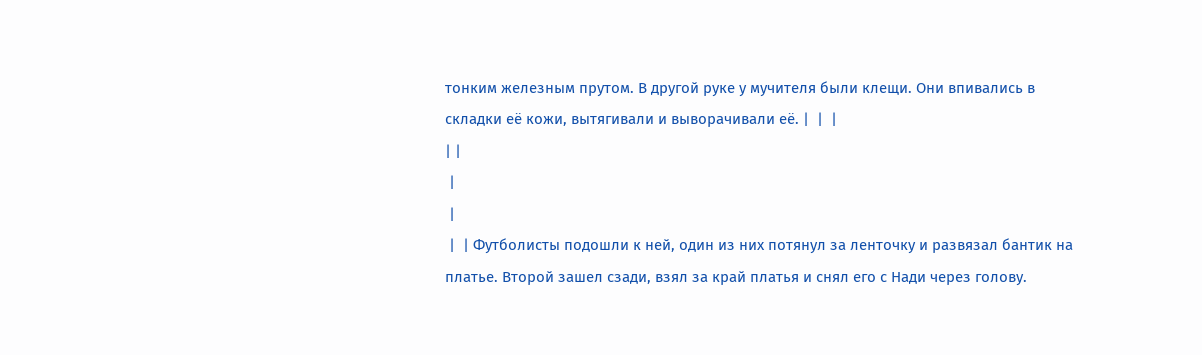тонким железным прутом. В другой руке у мучителя были клещи. Они впивались в складки её кожи, вытягивали и выворачивали её. |  |  |
| |
 |
 |
 |  | Футболисты подошли к ней, один из них потянул за ленточку и развязал бантик на платье. Второй зашел сзади, взял за край платья и снял его с Нади через голову.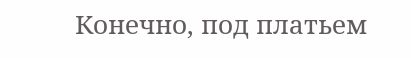Конечно, под платьем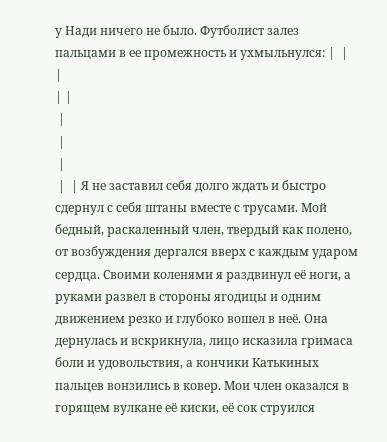у Нади ничего не было. Футболист залез пальцами в ее промежность и ухмыльнулся: |  |  |
| |
 |
 |
 |
 |  | Я не заставил себя долго ждать и быстро сдернул с себя штаны вместе с трусами. Мой бедный, раскаленный член, твердый как полено, от возбуждения дергался вверх с каждым ударом сердца. Своими коленями я раздвинул её ноги, а руками развел в стороны ягодицы и одним движением резко и глубоко вошел в неё. Она дернулась и вскрикнула, лицо исказила гримаса боли и удовольствия, а кончики Катькиных пальцев вонзились в ковер. Мои член оказался в горящем вулкане её киски, её сок струился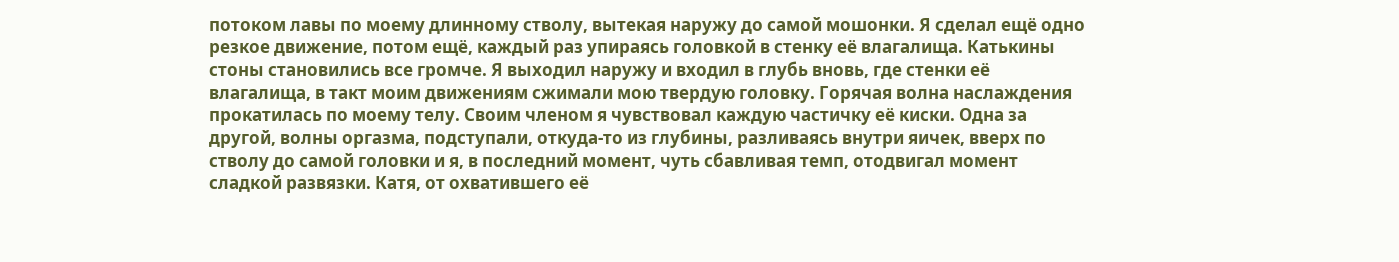потоком лавы по моему длинному стволу, вытекая наружу до самой мошонки. Я сделал ещё одно резкое движение, потом ещё, каждый раз упираясь головкой в стенку её влагалища. Катькины стоны становились все громче. Я выходил наружу и входил в глубь вновь, где стенки её влагалища, в такт моим движениям сжимали мою твердую головку. Горячая волна наслаждения прокатилась по моему телу. Своим членом я чувствовал каждую частичку её киски. Одна за другой, волны оргазма, подступали, откуда-то из глубины, разливаясь внутри яичек, вверх по стволу до самой головки и я, в последний момент, чуть сбавливая темп, отодвигал момент сладкой развязки. Катя, от охватившего её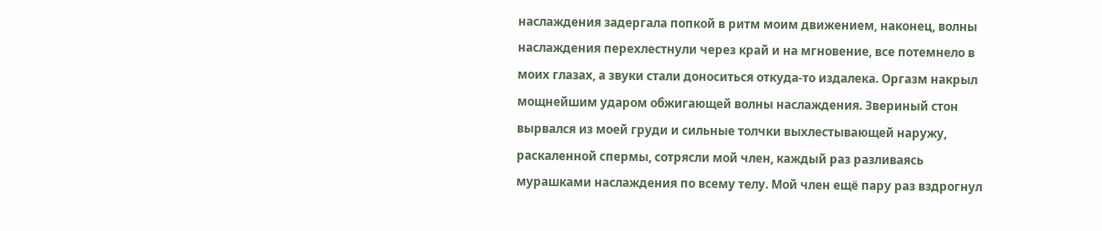наслаждения задергала попкой в ритм моим движением, наконец, волны наслаждения перехлестнули через край и на мгновение, все потемнело в моих глазах, а звуки стали доноситься откуда-то издалека. Оргазм накрыл мощнейшим ударом обжигающей волны наслаждения. Звериный стон вырвался из моей груди и сильные толчки выхлестывающей наружу, раскаленной спермы, сотрясли мой член, каждый раз разливаясь мурашками наслаждения по всему телу. Мой член ещё пару раз вздрогнул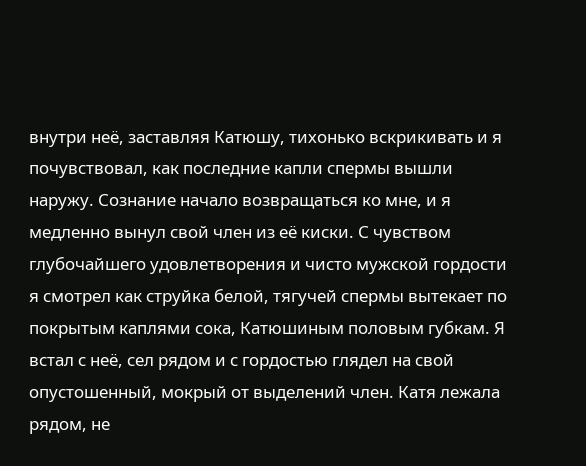внутри неё, заставляя Катюшу, тихонько вскрикивать и я почувствовал, как последние капли спермы вышли наружу. Сознание начало возвращаться ко мне, и я медленно вынул свой член из её киски. С чувством глубочайшего удовлетворения и чисто мужской гордости я смотрел как струйка белой, тягучей спермы вытекает по покрытым каплями сока, Катюшиным половым губкам. Я встал с неё, сел рядом и с гордостью глядел на свой опустошенный, мокрый от выделений член. Катя лежала рядом, не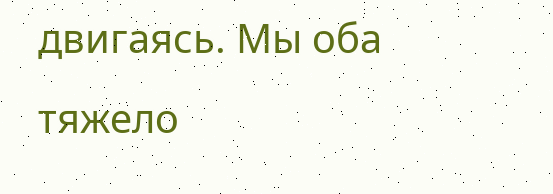двигаясь. Мы оба тяжело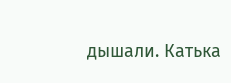дышали. Катька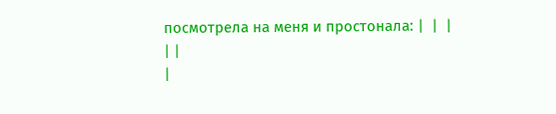посмотрела на меня и простонала: |  |  |
| |
|